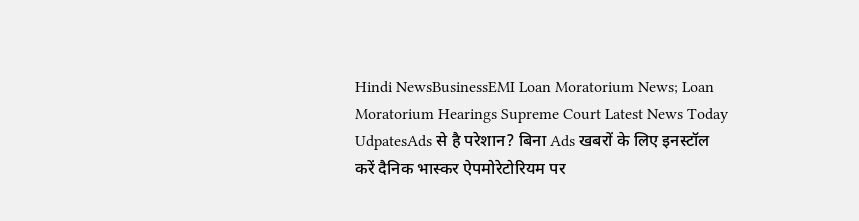Hindi NewsBusinessEMI Loan Moratorium News; Loan Moratorium Hearings Supreme Court Latest News Today UdpatesAds से है परेशान? बिना Ads खबरों के लिए इनस्टॉल करें दैनिक भास्कर ऐपमोरेटोरियम पर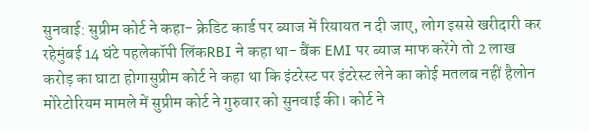सुनवाई: सुप्रीम कोर्ट ने कहा- क्रेडिट कार्ड पर ब्याज में रियायत न दी जाए, लोग इससे खरीदारी कर रहेमुंबई 14 घंटे पहलेकॉपी लिंकRBI ने कहा था- बैंक EMI पर ब्याज माफ करेंगे तो 2 लाख करोड़ का घाटा होगासुप्रीम कोर्ट ने कहा था कि इंटरेस्ट पर इंटरेस्ट लेने का कोई मतलब नहीं हैलोन मोरेटोरियम मामले में सुप्रीम कोर्ट ने गुरुवार को सुनवाई की। कोर्ट ने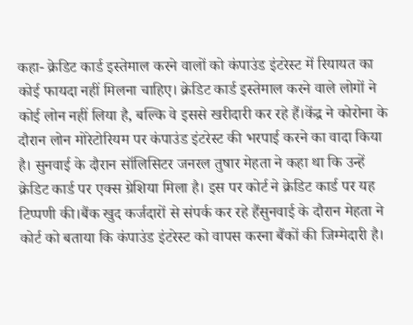कहा- क्रेडिट कार्ड इस्तेमाल करने वालों को कंपाउंड इंटरेस्ट में रियायत का कोई फायदा नहीं मिलना चाहिए। क्रेडिट कार्ड इस्तेमाल करने वाले लोगों ने कोई लोन नहीं लिया है, बल्कि वे इससे खरीदारी कर रहे हैं।केंद्र ने कोरोना के दौरान लोन मोरेटोरियम पर कंपाउंड इंटरेस्ट की भरपाई करने का वादा किया है। सुनवाई के दौरान सॉलिसिटर जनरल तुषार मेहता ने कहा था कि उन्हें क्रेडिट कार्ड पर एक्स ग्रेशिया मिला है। इस पर कोर्ट ने क्रेडिट कार्ड पर यह टिप्पणी की।बैंक खुद कर्जदारों से संपर्क कर रहे हैंसुनवाई के दौरान मेहता ने कोर्ट को बताया कि कंपाउंड इंटरेस्ट को वापस करना बैंकों की जिम्मेदारी है।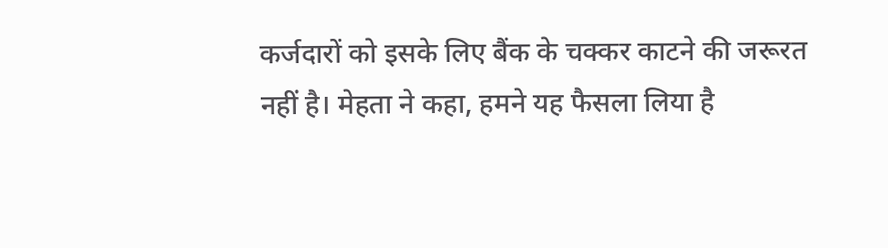कर्जदारों को इसके लिए बैंक के चक्कर काटने की जरूरत नहीं है। मेहता ने कहा, हमने यह फैसला लिया है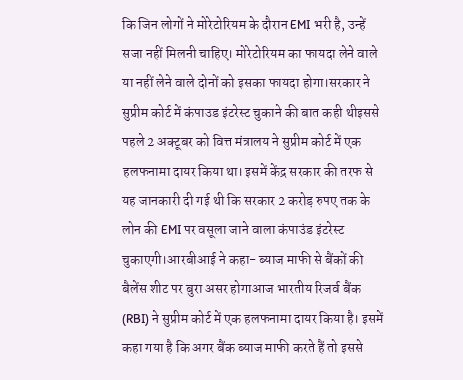कि जिन लोगों ने मोरेटोरियम के दौरान EMI भरी है, उन्हें सजा नहीं मिलनी चाहिए। मोरेटोरियम का फायदा लेने वाले या नहीं लेने वाले दोनों को इसका फायदा होगा।सरकार ने सुप्रीम कोर्ट में कंपाउड इंटरेस्ट चुकाने की बात कही थीइससे पहले 2 अक्टूबर को वित्त मंत्रालय ने सुप्रीम कोर्ट में एक हलफनामा दायर किया था। इसमें केंद्र सरकार की तरफ से यह जानकारी दी गई थी कि सरकार 2 करोड़ रुपए तक के लोन की EMI पर वसूला जाने वाला कंपाउंड इंटरेस्ट चुकाएगी।आरबीआई ने कहा- ब्याज माफी से बैंकों की बैलेंस शीट पर बुरा असर होगाआज भारतीय रिजर्व बैंक (RBI) ने सुप्रीम कोर्ट में एक हलफनामा दायर किया है। इसमें कहा गया है कि अगर बैंक ब्याज माफी करते हैं तो इससे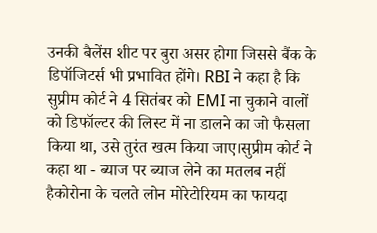उनकी बैलेंस शीट पर बुरा असर होगा जिससे बैंक के डिपॉजिटर्स भी प्रभावित होंगे। RBI ने कहा है कि सुप्रीम कोर्ट ने 4 सितंबर को EMI ना चुकाने वालों को डिफॉल्टर की लिस्ट में ना डालने का जो फैसला किया था, उसे तुरंत खत्म किया जाए।सुप्रीम कोर्ट ने कहा था - ब्याज पर ब्याज लेने का मतलब नहीं हैकोरोना के चलते लोन मोरेटोरियम का फायदा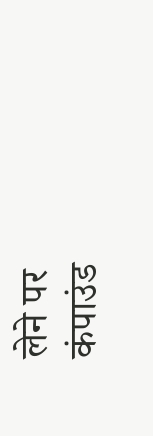लेने पर कंपाउंड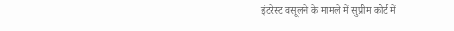इंटरेस्ट वसूलने के मामले में सुप्रीम कोर्ट में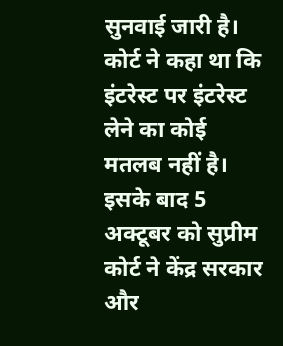सुनवाई जारी है। कोर्ट ने कहा था कि इंटरेस्ट पर इंटरेस्ट लेने का कोई मतलब नहीं है। इसके बाद 5 अक्टूबर को सुप्रीम कोर्ट ने केंद्र सरकार और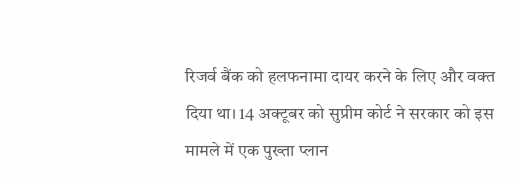रिजर्व बैंक को हलफनामा दायर करने के लिए और वक्त दिया था। 14 अक्टूबर को सुप्रीम कोर्ट ने सरकार को इस मामले में एक पुख्ता प्लान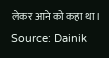लेकर आने को कहा था।
Source: Dainik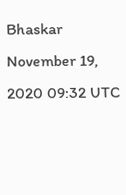Bhaskar November 19, 2020 09:32 UTC